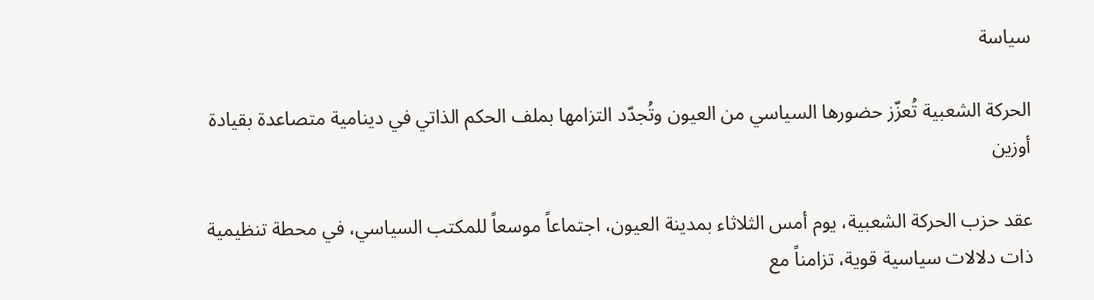سياسة

الحركة الشعبية تُعزّز حضورها السياسي من العيون وتُجدّد التزامها بملف الحكم الذاتي في دينامية متصاعدة بقيادة أوزين

عقد حزب الحركة الشعبية، يوم أمس الثلاثاء بمدينة العيون، اجتماعاً موسعاً للمكتب السياسي، في محطة تنظيمية ذات دلالات سياسية قوية، تزامناً مع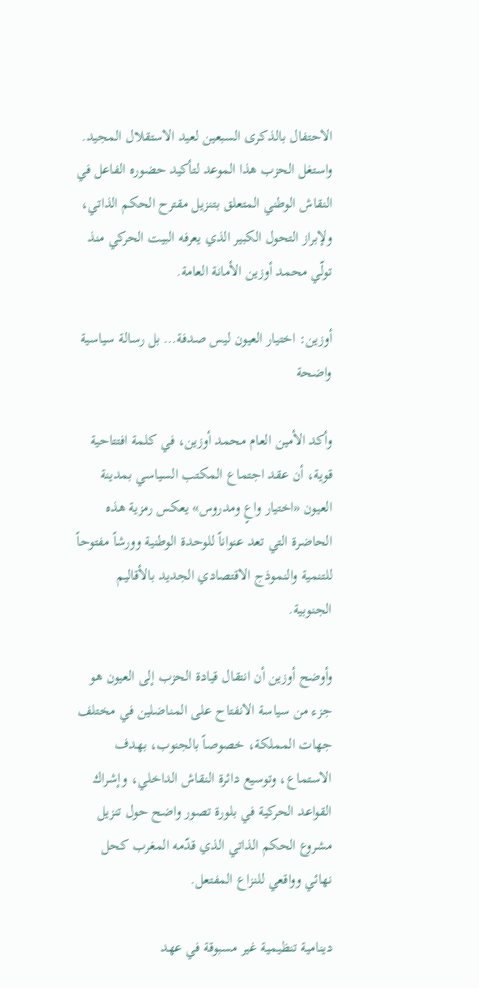الاحتفال بالذكرى السبعين لعيد الاستقلال المجيد. واستغل الحزب هذا الموعد لتأكيد حضوره الفاعل في النقاش الوطني المتعلق بتنزيل مقترح الحكم الذاتي، ولإبراز التحول الكبير الذي يعرفه البيت الحركي منذ تولّي محمد أوزين الأمانة العامة.

أوزين: اختيار العيون ليس صدفة… بل رسالة سياسية واضحة

وأكد الأمين العام محمد أوزين، في كلمة افتتاحية قوية، أن عقد اجتماع المكتب السياسي بمدينة العيون «اختيار واعٍ ومدروس» يعكس رمزية هذه الحاضرة التي تعد عنواناً للوحدة الوطنية وورشاً مفتوحاً للتنمية والنموذج الاقتصادي الجديد بالأقاليم الجنوبية.

وأوضح أوزين أن انتقال قيادة الحزب إلى العيون هو جزء من سياسة الانفتاح على المناضلين في مختلف جهات المملكة، خصوصاً بالجنوب، بهدف الاستماع، وتوسيع دائرة النقاش الداخلي، وإشراك القواعد الحركية في بلورة تصور واضح حول تنزيل مشروع الحكم الذاتي الذي قدّمه المغرب كحل نهائي وواقعي للنزاع المفتعل.

دينامية تنظيمية غير مسبوقة في عهد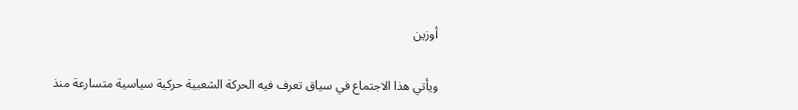أوزين

ويأتي هذا الاجتماع في سياق تعرف فيه الحركة الشعبية حركية سياسية متسارعة منذ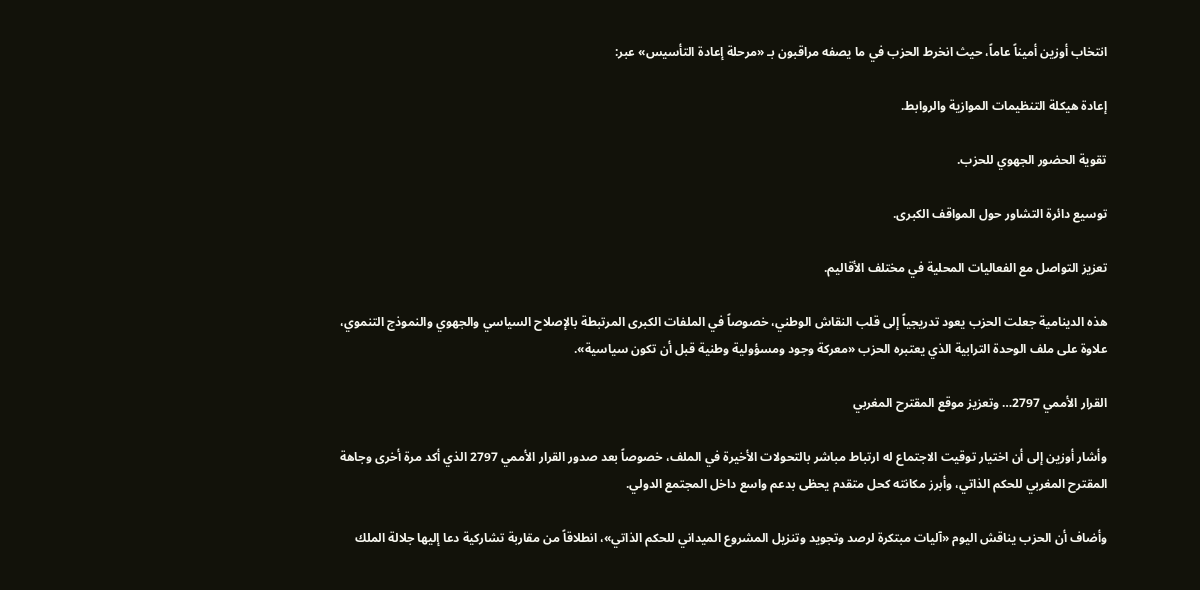انتخاب أوزين أميناً عاماً، حيث انخرط الحزب في ما يصفه مراقبون بـ «مرحلة إعادة التأسيس» عبر:

إعادة هيكلة التنظيمات الموازية والروابط.

تقوية الحضور الجهوي للحزب.

توسيع دائرة التشاور حول المواقف الكبرى.

تعزيز التواصل مع الفعاليات المحلية في مختلف الأقاليم.

هذه الدينامية جعلت الحزب يعود تدريجياً إلى قلب النقاش الوطني، خصوصاً في الملفات الكبرى المرتبطة بالإصلاح السياسي والجهوي والنموذج التنموي، علاوة على ملف الوحدة الترابية الذي يعتبره الحزب «معركة وجود ومسؤولية وطنية قبل أن تكون سياسية».

القرار الأممي 2797… وتعزيز موقع المقترح المغربي

وأشار أوزين إلى أن اختيار توقيت الاجتماع له ارتباط مباشر بالتحولات الأخيرة في الملف، خصوصاً بعد صدور القرار الأممي 2797 الذي أكد مرة أخرى وجاهة المقترح المغربي للحكم الذاتي، وأبرز مكانته كحل متقدم يحظى بدعم واسع داخل المجتمع الدولي.

وأضاف أن الحزب يناقش اليوم «آليات مبتكرة لرصد وتجويد وتنزيل المشروع الميداني للحكم الذاتي»، انطلاقاً من مقاربة تشاركية دعا إليها جلالة الملك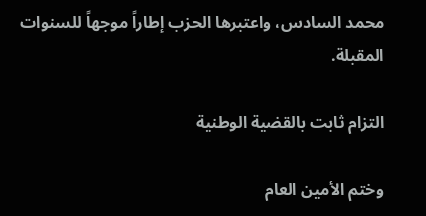محمد السادس، واعتبرها الحزب إطاراً موجهاً للسنوات المقبلة.

التزام ثابت بالقضية الوطنية

وختم الأمين العام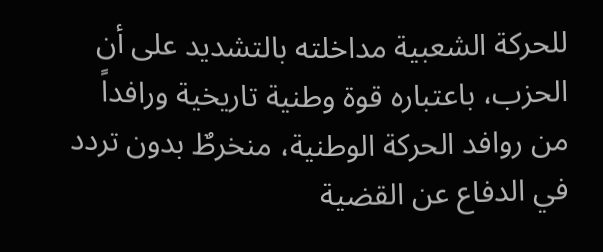للحركة الشعبية مداخلته بالتشديد على أن الحزب، باعتباره قوة وطنية تاريخية ورافداً من روافد الحركة الوطنية، منخرطٌ بدون تردد في الدفاع عن القضية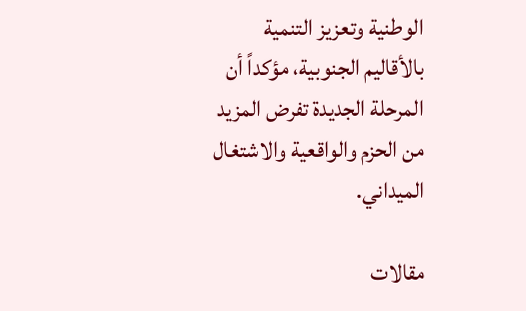الوطنية وتعزيز التنمية بالأقاليم الجنوبية، مؤكداً أن المرحلة الجديدة تفرض المزيد من الحزم والواقعية والاشتغال الميداني.

مقالات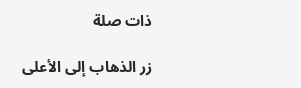ذات صلة

زر الذهاب إلى الأعلى